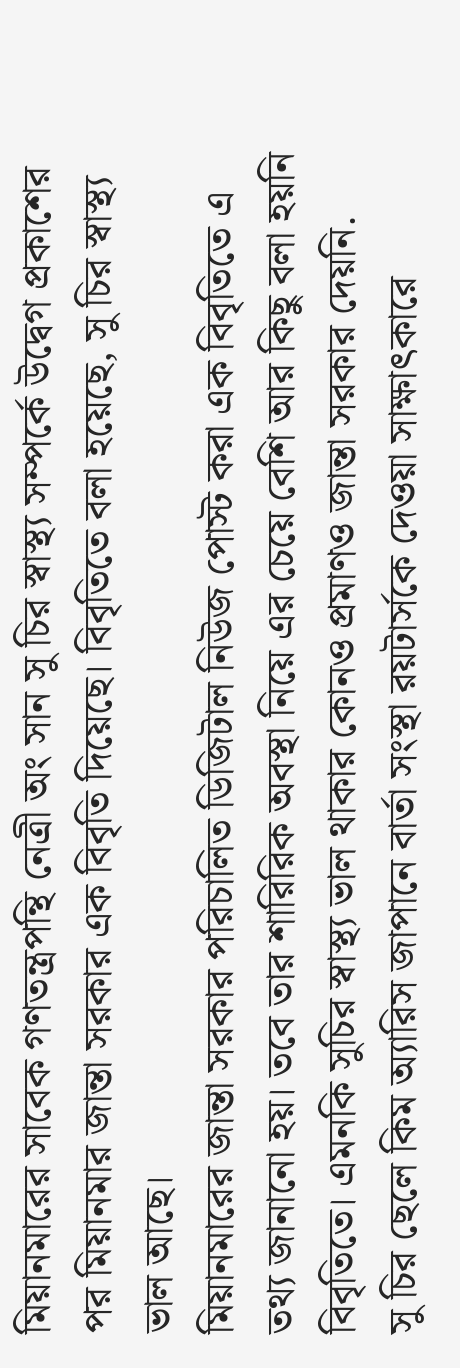মিয়ানমারের সাবেক গণতন্ত্রপন্থি নেত্রী অং সান সু চির স্বাস্থ্য সম্পর্কে উদ্বেগ প্রকাশের পর মিয়ানমার জান্তা সরকার এক বিবৃতি দিয়েছে। বিবৃতিতে বলা হয়েছে, সু চির স্বাস্থ্য ভাল আছে।
মিয়ানমারের জান্তা সরকার পরিচালিত ডিজিটাল নিউজ পোস্ট করা এক বিবৃতিতে এ তথ্য জানানো হয়। তবে তার শারিরিক অবস্থা নিয়ে এর চেয়ে বেশি আর কিছু বলা হয়নি বিবৃতিতে। এমনকি সুচির স্বাস্থ্য ভাল থাকার কোনও প্রমাণও জান্তা সরকার দেয়নি.
সু চির ছেলে কিম অ্যারিস জাপানে বার্তা সংস্থা রয়টার্সকে দেওয়া সাক্ষাৎকারে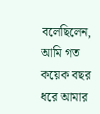বলেছিলেন, আমি গত কয়েক বছর ধরে আমার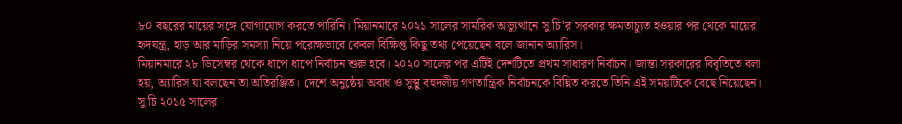৮০ বছরের মায়ের সঙ্গে যোগাযোগ করতে পারিনি। মিয়ানমারে ২০২১ সালের সামরিক অভ্যুত্থানে সু চি’র সরকার ক্ষমতাচ্যুত হওয়ার পর থেকে মায়ের হৃদযন্ত্র, হাড় আর মাড়ির সমস্যা নিয়ে পরোক্ষভাবে কেবল বিক্ষিপ্ত কিছু তথ্য পেয়েছেন বলে জানান অ্যারিস।
মিয়ানমারে ২৮ ডিসেম্বর থেকে ধাপে ধাপে নির্বাচন শুরু হবে। ২০২০ সালের পর এটিই দেশটিতে প্রথম সাধারণ নির্বাচন। জান্তা সরকারের বিবৃতিতে বলা হয়, অ্যারিস যা বলছেন তা অতিরঞ্জিত। দেশে অনুষ্ঠেয় অবাধ ও সুস্থু বহুদলীয় গণতান্ত্রিক নির্বাচনকে বিঘ্নিত করতে তিনি এই সময়টিকে বেছে নিয়েছেন।
সু চি ২০১৫ সালের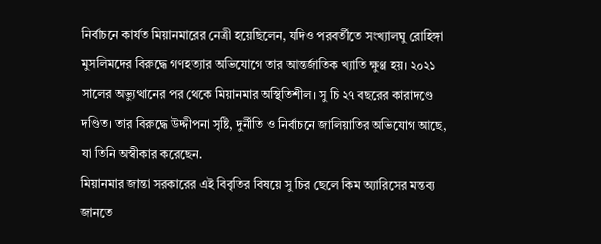নির্বাচনে কার্যত মিয়ানমারের নেত্রী হয়েছিলেন, যদিও পরবর্তীতে সংখ্যালঘু রোহিঙ্গা মুসলিমদের বিরুদ্ধে গণহত্যার অভিযোগে তার আন্তর্জাতিক খ্যাতি ক্ষুণ্ণ হয়। ২০২১ সালের অভ্যুত্থানের পর থেকে মিয়ানমার অস্থিতিশীল। সু চি ২৭ বছরের কারাদণ্ডে দণ্ডিত। তার বিরুদ্ধে উদ্দীপনা সৃষ্টি, দুর্নীতি ও নির্বাচনে জালিয়াতির অভিযোগ আছে, যা তিনি অস্বীকার করেছেন.
মিয়ানমার জান্তা সরকারের এই বিবৃতির বিষয়ে সু চির ছেলে কিম অ্যারিসের মন্তব্য জানতে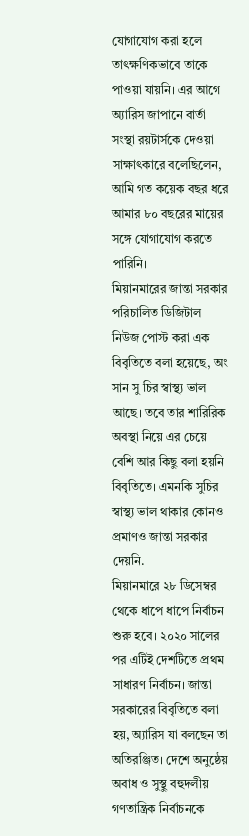যোগাযোগ করা হলে তাৎক্ষণিকভাবে তাকে পাওয়া যায়নি। এর আগে অ্যারিস জাপানে বার্তা সংস্থা রয়টার্সকে দেওয়া সাক্ষাৎকারে বলেছিলেন, আমি গত কয়েক বছর ধরে আমার ৮০ বছরের মায়ের সঙ্গে যোগাযোগ করতে পারিনি।
মিয়ানমারের জান্তা সরকার পরিচালিত ডিজিটাল নিউজ পোস্ট করা এক বিবৃতিতে বলা হয়েছে, অং সান সু চির স্বাস্থ্য ভাল আছে। তবে তার শারিরিক অবস্থা নিয়ে এর চেয়ে বেশি আর কিছু বলা হয়নি বিবৃতিতে। এমনকি সুচির স্বাস্থ্য ভাল থাকার কোনও প্রমাণও জান্তা সরকার দেয়নি.
মিয়ানমারে ২৮ ডিসেম্বর থেকে ধাপে ধাপে নির্বাচন শুরু হবে। ২০২০ সালের পর এটিই দেশটিতে প্রথম সাধারণ নির্বাচন। জান্তা সরকারের বিবৃতিতে বলা হয়, অ্যারিস যা বলছেন তা অতিরঞ্জিত। দেশে অনুষ্ঠেয় অবাধ ও সুস্থু বহুদলীয় গণতান্ত্রিক নির্বাচনকে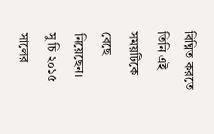বিঘ্নিত করতে তিনি এই সময়টিকে বেছে নিয়েছেন।
সু চি ২০১৫ সালের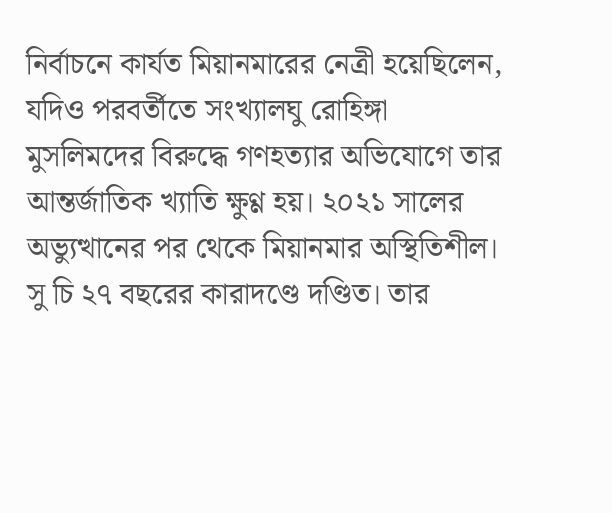নির্বাচনে কার্যত মিয়ানমারের নেত্রী হয়েছিলেন, যদিও পরবর্তীতে সংখ্যালঘু রোহিঙ্গা মুসলিমদের বিরুদ্ধে গণহত্যার অভিযোগে তার আন্তর্জাতিক খ্যাতি ক্ষুণ্ণ হয়। ২০২১ সালের অভ্যুত্থানের পর থেকে মিয়ানমার অস্থিতিশীল। সু চি ২৭ বছরের কারাদণ্ডে দণ্ডিত। তার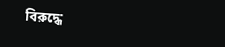বিরুদ্ধে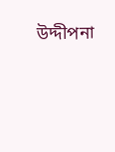উদ্দীপনা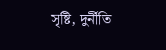সৃষ্টি, দুর্নীতি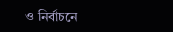ও নির্বাচনে